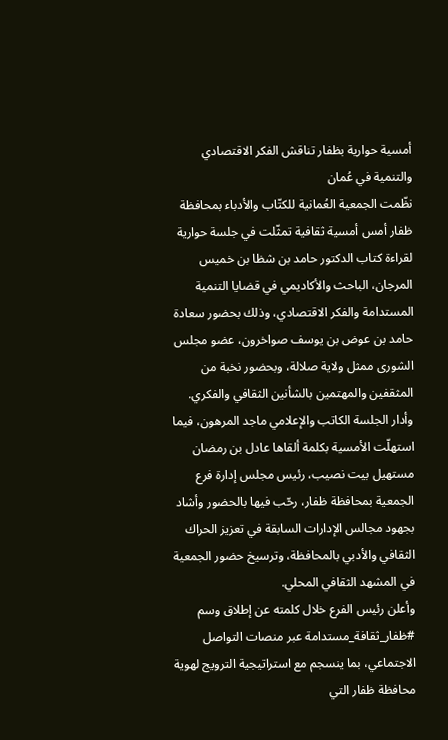أمسية حوارية بظفار تناقش الفكر الاقتصادي والتنمية في عُمان
نظّمت الجمعية العُمانية للكتّاب والأدباء بمحافظة ظفار أمس أمسية ثقافية تمثّلت في جلسة حوارية لقراءة كتاب الدكتور حامد بن شظا بن خميس المرجان، الباحث والأكاديمي في قضايا التنمية المستدامة والفكر الاقتصادي، وذلك بحضور سعادة حامد بن عوض بن يوسف صواخرون، عضو مجلس الشورى ممثل ولاية صلالة، وبحضور نخبة من المثقفين والمهتمين بالشأنين الثقافي والفكري.
وأدار الجلسة الكاتب والإعلامي ماجد المرهون، فيما استهلّت الأمسية بكلمة ألقاها عادل بن رمضان مستهيل بيت نصيب، رئيس مجلس إدارة فرع الجمعية بمحافظة ظفار، رحّب فيها بالحضور وأشاد بجهود مجالس الإدارات السابقة في تعزيز الحراك الثقافي والأدبي بالمحافظة، وترسيخ حضور الجمعية في المشهد الثقافي المحلي.
وأعلن رئيس الفرع خلال كلمته عن إطلاق وسم #ظفار_ثقافة_مستدامة عبر منصات التواصل الاجتماعي، بما ينسجم مع استراتيجية الترويج لهوية محافظة ظفار التي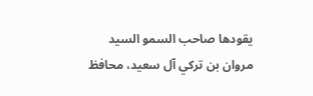يقودها صاحب السمو السيد مروان بن تركي آل سعيد، محافظ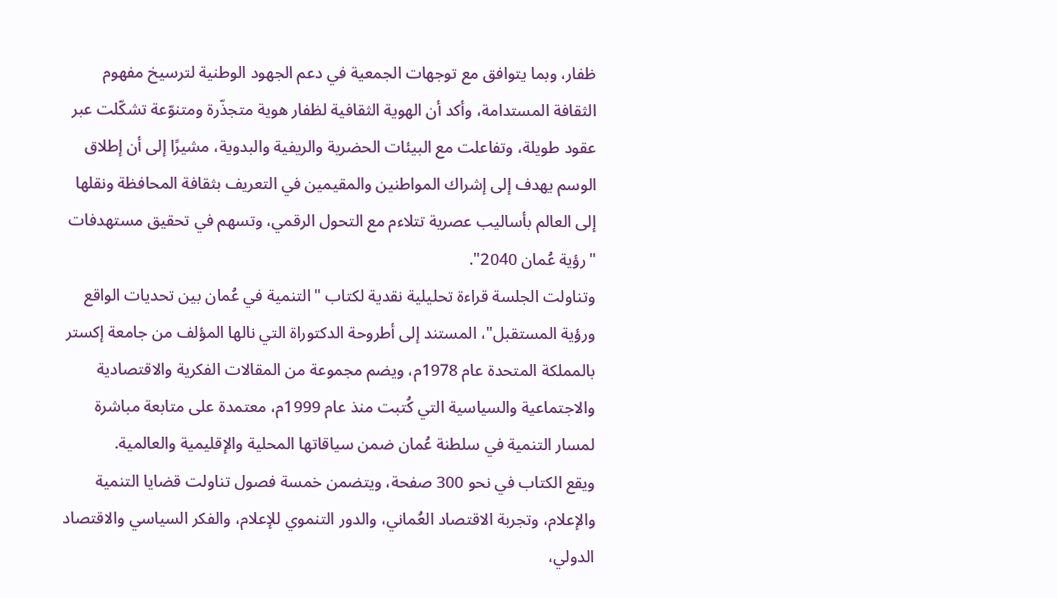ظفار، وبما يتوافق مع توجهات الجمعية في دعم الجهود الوطنية لترسيخ مفهوم الثقافة المستدامة، وأكد أن الهوية الثقافية لظفار هوية متجذّرة ومتنوّعة تشكّلت عبر عقود طويلة، وتفاعلت مع البيئات الحضرية والريفية والبدوية، مشيرًا إلى أن إطلاق الوسم يهدف إلى إشراك المواطنين والمقيمين في التعريف بثقافة المحافظة ونقلها إلى العالم بأساليب عصرية تتلاءم مع التحول الرقمي، وتسهم في تحقيق مستهدفات "رؤية عُمان 2040".
وتناولت الجلسة قراءة تحليلية نقدية لكتاب "التنمية في عُمان بين تحديات الواقع ورؤية المستقبل"، المستند إلى أطروحة الدكتوراة التي نالها المؤلف من جامعة إكستر بالمملكة المتحدة عام 1978م، ويضم مجموعة من المقالات الفكرية والاقتصادية والاجتماعية والسياسية التي كُتبت منذ عام 1999م، معتمدة على متابعة مباشرة لمسار التنمية في سلطنة عُمان ضمن سياقاتها المحلية والإقليمية والعالمية.
ويقع الكتاب في نحو 300 صفحة، ويتضمن خمسة فصول تناولت قضايا التنمية والإعلام، وتجربة الاقتصاد العُماني، والدور التنموي للإعلام، والفكر السياسي والاقتصاد الدولي،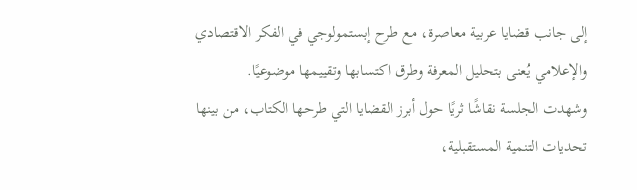إلى جانب قضايا عربية معاصرة، مع طرح إبستمولوجي في الفكر الاقتصادي والإعلامي يُعنى بتحليل المعرفة وطرق اكتسابها وتقييمها موضوعيًا.
وشهدت الجلسة نقاشًا ثريًا حول أبرز القضايا التي طرحها الكتاب، من بينها تحديات التنمية المستقبلية،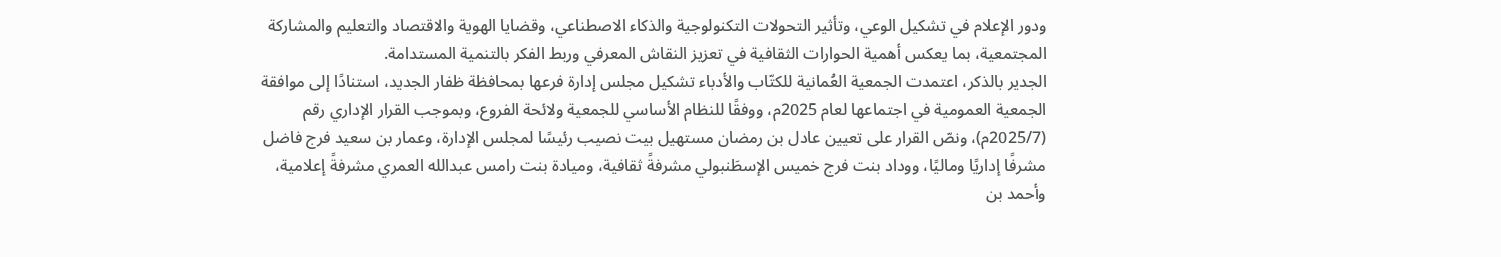ودور الإعلام في تشكيل الوعي، وتأثير التحولات التكنولوجية والذكاء الاصطناعي، وقضايا الهوية والاقتصاد والتعليم والمشاركة المجتمعية، بما يعكس أهمية الحوارات الثقافية في تعزيز النقاش المعرفي وربط الفكر بالتنمية المستدامة.
الجدير بالذكر، اعتمدت الجمعية العُمانية للكتّاب والأدباء تشكيل مجلس إدارة فرعها بمحافظة ظفار الجديد، استنادًا إلى موافقة الجمعية العمومية في اجتماعها لعام 2025م، ووفقًا للنظام الأساسي للجمعية ولائحة الفروع، وبموجب القرار الإداري رقم (2025/7م)، ونصّ القرار على تعيين عادل بن رمضان مستهيل بيت نصيب رئيسًا لمجلس الإدارة، وعمار بن سعيد فرج فاضل مشرفًا إداريًا وماليًا، ووداد بنت فرج خميس الإسطَنبولي مشرفةً ثقافية، وميادة بنت رامس عبدالله العمري مشرفةً إعلامية، وأحمد بن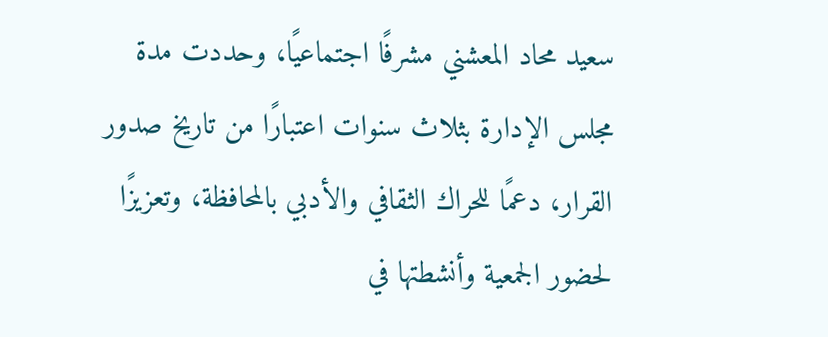سعيد محاد المعشني مشرفًا اجتماعيًا، وحددت مدة مجلس الإدارة بثلاث سنوات اعتبارًا من تاريخ صدور القرار، دعمًا للحراك الثقافي والأدبي بالمحافظة، وتعزيزًا لحضور الجمعية وأنشطتها في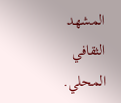المشهد الثقافي المحلي.